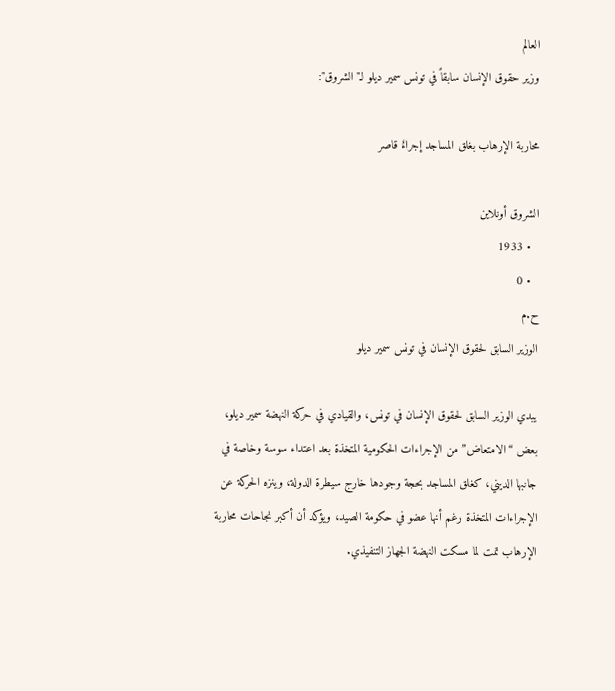العالم
وزير حقوق الإنسان سابقاً في تونس سمير ديلو لـ"الشروق":

محاربة الإرهاب بغلق المساجد إجراءٌ قاصر

الشروق أونلاين
  • 1933
  • 0
ح.م
الوزير السابق لحقوق الإنسان في تونس سمير ديلو

يبدي الوزير السابق لحقوق الإنسان في تونس، والقيادي في حركة النهضة سمير ديلو، بعض “الامتعاض” من الإجراءات الحكومية المتخذة بعد اعتداء سوسة وخاصة في جانبها الديني، كغلق المساجد بحجة وجودها خارج سيطرة الدولة، وينزه الحركة عن الإجراءات المتخذة رغم أنها عضو في حكومة الصيد، ويؤكد أن أكبر نجاحات محاربة الإرهاب تمت لما مسكت النهضة الجهاز التنفيذي.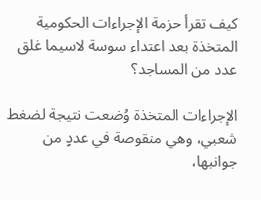كيف تقرأ حزمة الإجراءات الحكومية المتخذة بعد اعتداء سوسة لاسيما غلق عدد من المساجد؟

الإجراءات المتخذة وُضعت نتيجة لضغط شعبي، وهي منقوصة في عددٍ من جوانبها،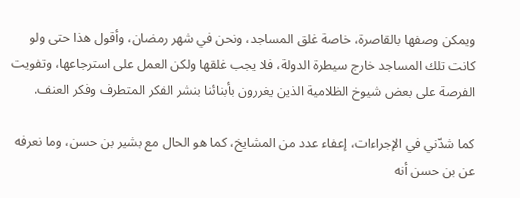ويمكن وصفها بالقاصرة، خاصة غلق المساجد، ونحن في شهر رمضان، وأقول هذا حتى ولو كانت تلك المساجد خارج سيطرة الدولة، فلا يجب غلقها ولكن العمل على استرجاعها، وتفويت الفرصة على بعض شيوخ الظلامية الذين يغررون بأبنائنا بنشر الفكر المتطرف وفكر العنف.

كما شدّني في الإجراءات، إعفاء عدد من المشايخ، كما هو الحال مع بشير بن حسن، وما نعرفه عن بن حسن أنه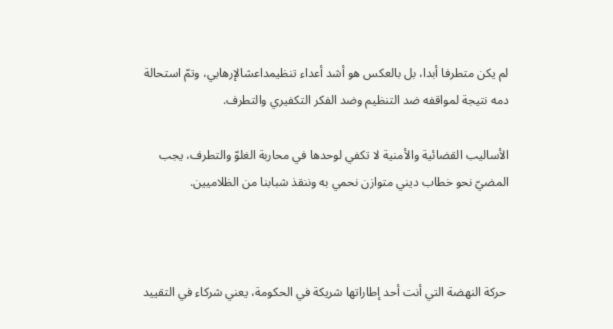لم يكن متطرفا أبدا، بل بالعكس هو أشد أعداء تنظيمداعشالإرهابي، وتمّ استحالة دمه نتيجة لمواقفه ضد التنظيم وضد الفكر التكفيري والتطرف.

الأساليب القضائية والأمنية لا تكفي لوحدها في محاربة الغلوّ والتطرف، يجب المضيّ نحو خطاب ديني متوازن نحمي به وننقذ شبابنا من الظلاميين.



 حركة النهضة التي أنت أحد إطاراتها شريكة في الحكومة، يعني شركاء في التقييد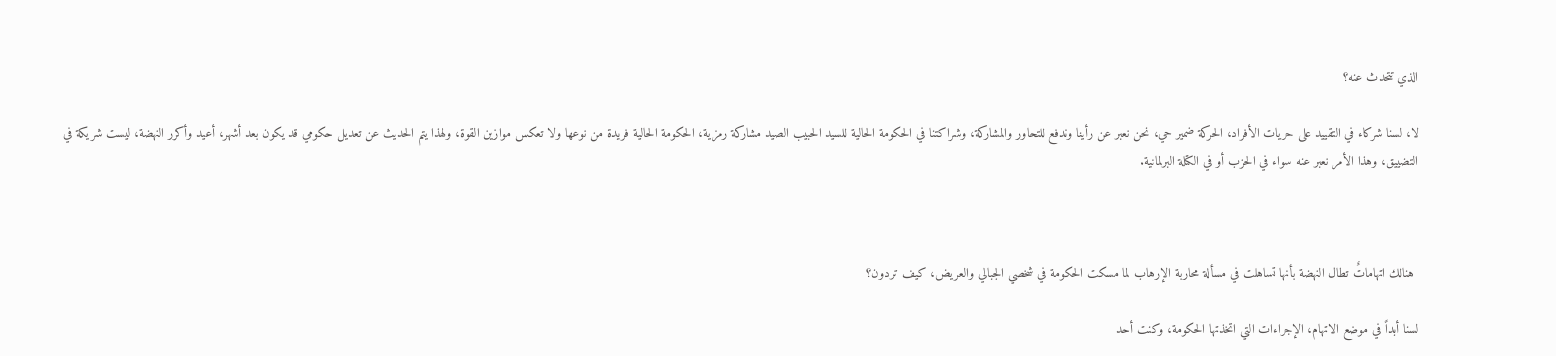الذي تتحدث عنه؟

لا، لسنا شركاء في التقييد على حريات الأفراد، الحركة ضمير حي، نحن نعبر عن رأينا وندفع للتحاور والمشاركة، وشراكتنا في الحكومة الحالية للسيد الحبيب الصيد مشاركة رمزية، الحكومة الحالية فريدة من نوعها ولا تعكس موازين القوة، ولهذا يتم الحديث عن تعديل حكومي قد يكون بعد أشهر، أعيد وأكرر النهضة، ليست شريكة في التضييق، وهذا الأمر نعبر عنه سواء في الحزب أو في الكتلة البرلمانية.



 هنالك اتهاماتٌ تطال النهضة بأنها تساهلت في مسألة محاربة الإرهاب لما مسكت الحكومة في شخصي الجبالي والعريض، كيف تردون؟

لسنا أبداً في موضع الاتهام، الإجراءات التي اتخذتها الحكومة، وكنت أحد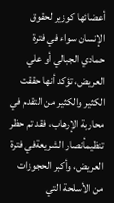أعضائها كوزير لحقوق الإنسان سواء في فترة حمادي الجبالي أو علي العريض، تؤكد أنها حققت الكثير والكثير من التقدم في محاربة الإرهاب، فقد تم حظر تنظيمأنصار الشريعةفي فترة العريض، وأكبر الحجوزات من الأسلحة التي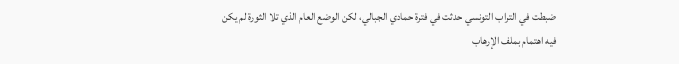ضبطت في التراب التونسي حدثت في فترة حمادي الجبالي، لكن الوضع العام الذي تلا الثورة لم يكن فيه اهتمام بملف الإرهاب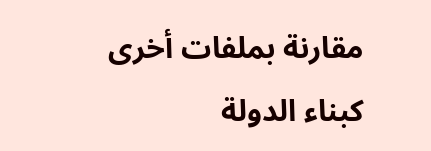مقارنة بملفات أخرى كبناء الدولة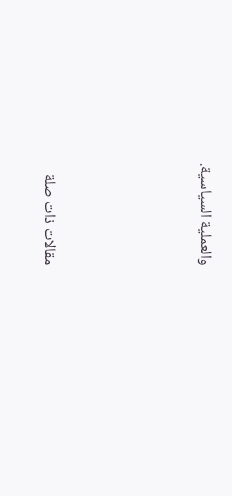والعملية السياسية.





مقالات ذات صلة